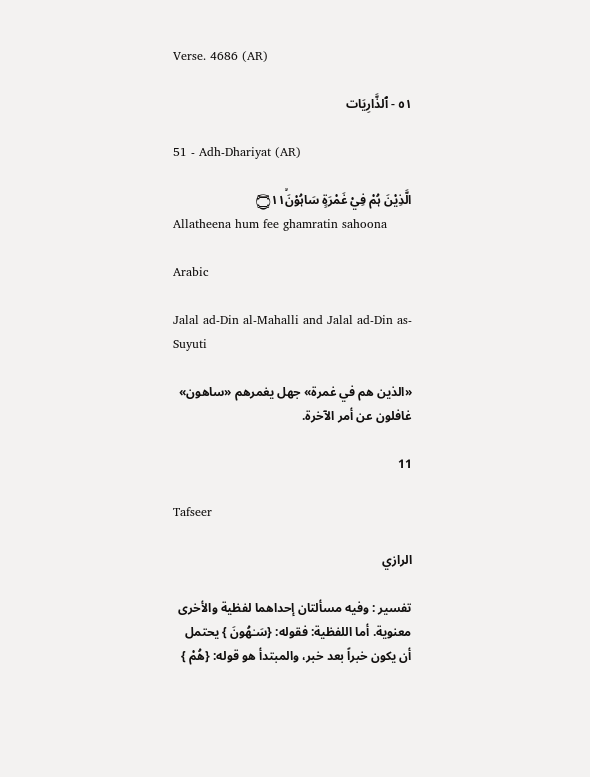Verse. 4686 (AR)

٥١ - ٱلذَّارِيَات

51 - Adh-Dhariyat (AR)

الَّذِيْنَ ہُمْ فِيْ غَمْرَۃٍ سَاہُوْنَ۝۱۱ۙ
Allatheena hum fee ghamratin sahoona

Arabic

Jalal ad-Din al-Mahalli and Jalal ad-Din as-Suyuti

«الذين هم في غمرة» جهل يغمرهم «ساهون» غافلون عن أمر الآخرة.

11

Tafseer

الرازي

تفسير : وفيه مسألتان إحداهما لفظية والأخرى معنوية. أما اللفظية: فقوله: {سَـٰهُونَ } يحتمل أن يكون خبراً بعد خبر، والمبتدأ هو قوله: {هُمْ }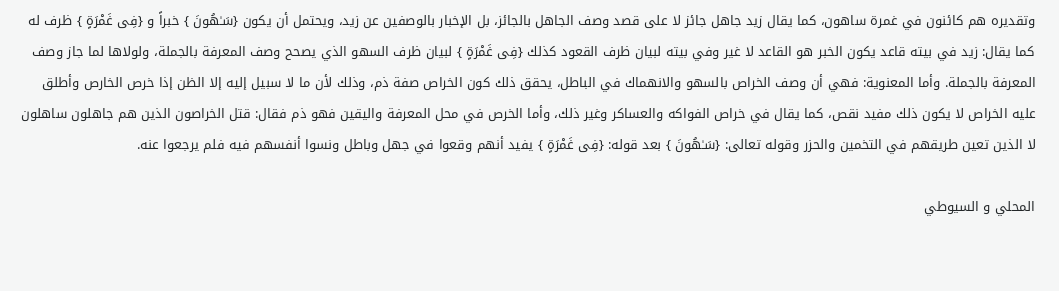وتقديره هم كائنون في غمرة ساهون، كما يقال زيد جاهل جائز لا على قصد وصف الجاهل بالجائز، بل الإخبار بالوصفين عن زيد، ويحتمل أن يكون {سَـٰهُونَ } خبراً و {فِى غَمْرَةٍ } ظرف له كما يقال: زيد في بيته قاعد يكون الخبر هو القاعد لا غير وفي بيته لبيان ظرف القعود كذلك {فِى غَمْرَةٍ } لبيان ظرف السهو الذي يصحح وصف المعرفة بالجملة، ولولاها لما جاز وصف المعرفة بالجملة. وأما المعنوية: فهي أن وصف الخراص بالسهو والانهماك في الباطل، يحقق ذلك كون الخراص صفة ذم، وذلك لأن ما لا سبيل إليه إلا الظن إذا خرص الخارص وأطلق عليه الخراص لا يكون ذلك مفيد نقص، كما يقال في خراص الفواكه والعساكر وغير ذلك، وأما الخرص في محل المعرفة واليقين فهو ذم فقال: قتل الخراصون الذين هم جاهلون ساهلون لا الذين تعين طريقهم في التخمين والحزر وقوله تعالى: {سَـٰهُونَ } بعد قوله: {فِى غَمْرَةٍ } يفيد أنهم وقعوا في جهل وباطل ونسوا أنفسهم فيه فلم يرجعوا عنه.

المحلي و السيوطي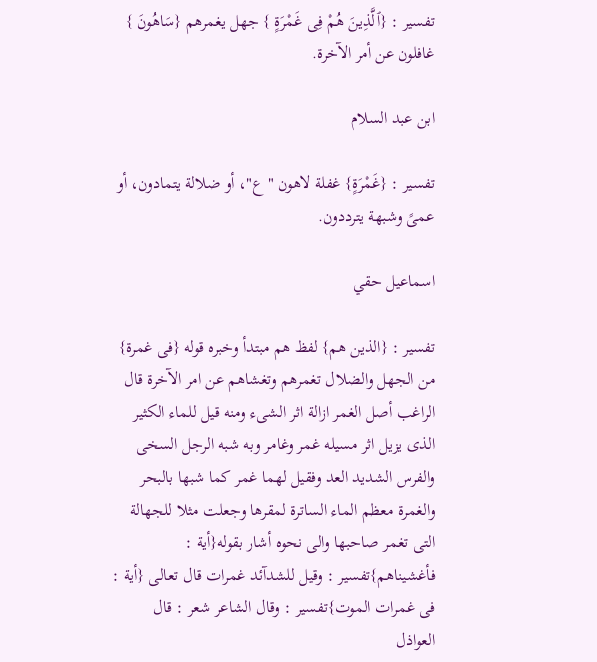تفسير : {ٱلَّذِينَ هُمْ فِى غَمْرَةٍ } جهل يغمرهم {سَاهُونَ } غافلون عن أمر الآخرة.

ابن عبد السلام

تفسير : {غَمْرَةٍ} غفلة لاهون "ع"، أو ضلالة يتمادون، أو عمىً وشبهة يترددون.

اسماعيل حقي

تفسير : {الذين هم} لفظ هم مبتدأ وخبره قوله {فى غمرة} من الجهل والضلال تغمرهم وتغشاهم عن امر الآخرة قال الراغب أصل الغمر ازالة اثر الشىء ومنه قيل للماء الكثير الذى يزيل اثر مسيله غمر وغامر وبه شبه الرجل السخى والفرس الشديد العد وفقيل لهما غمر كما شبها بالبحر والغمرة معظم الماء الساترة لمقرها وجعلت مثلا للجهالة التى تغمر صاحبها والى نحوه أشار بقوله{أية : فأغشيناهم}تفسير : وقيل للشدآئد غمرات قال تعالى {أية : فى غمرات الموت}تفسير : وقال الشاعر شعر : قال العواذل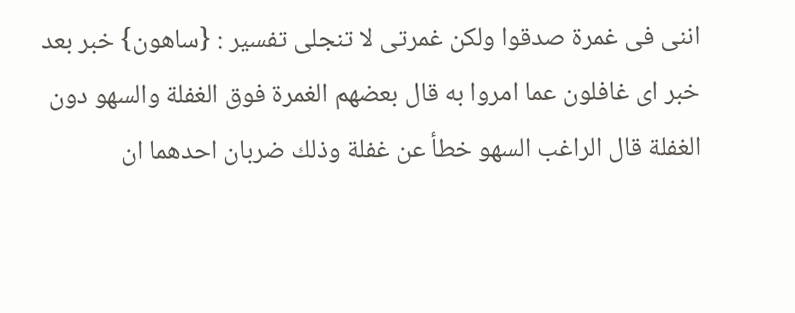اننى فى غمرة صدقوا ولكن غمرتى لا تنجلى تفسير : {ساهون} خبر بعد خبر اى غافلون عما امروا به قال بعضهم الغمرة فوق الغفلة والسهو دون الغفلة قال الراغب السهو خطأ عن غفلة وذلك ضربان احدهما ان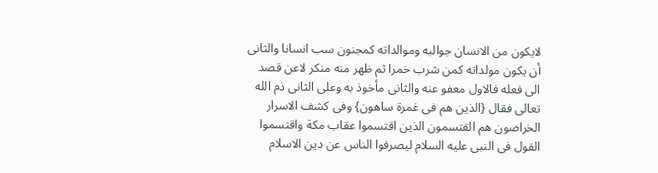لايكون من الانسان جوالبه وموالداته كمجنون سب انسانا والثانى أن يكون مولداته كمن شرب خمرا ثم ظهر منه منكر لاعن قصد الى فعله فالاول معفو عنه والثانى مأخوذ به وعلى الثانى ذم الله تعالى فقال {الذين هم فى غمرة ساهون} وفى كشف الاسرار الخراصون هم القتسمون الذين اقتسموا عقاب مكة واقتسموا القول فى النبى عليه السلام ليصرفوا الناس عن دين الاسلام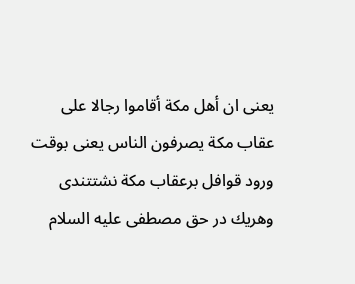يعنى ان أهل مكة أقاموا رجالا على عقاب مكة يصرفون الناس يعنى بوقت ورود قوافل برعقاب مكة نشتتندى وهريك در حق مصطفى عليه السلام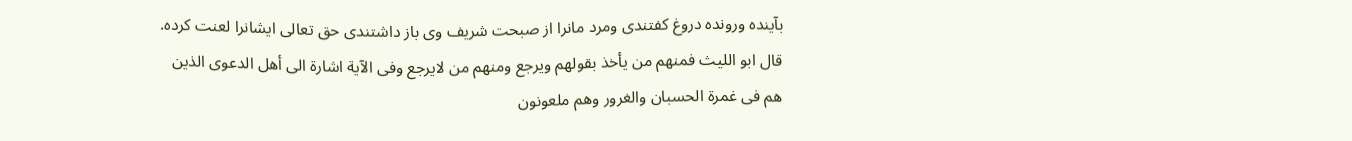بآينده ورونده دروغ كفتندى ومرد مانرا از صبحت شريف وى باز داشتندى حق تعالى ايشانرا لعنت كرده. قال ابو الليث فمنهم من يأخذ بقولهم ويرجع ومنهم من لايرجع وفى الآية اشارة الى أهل الدعوى الذين هم فى غمرة الحسبان والغرور وهم ملعونون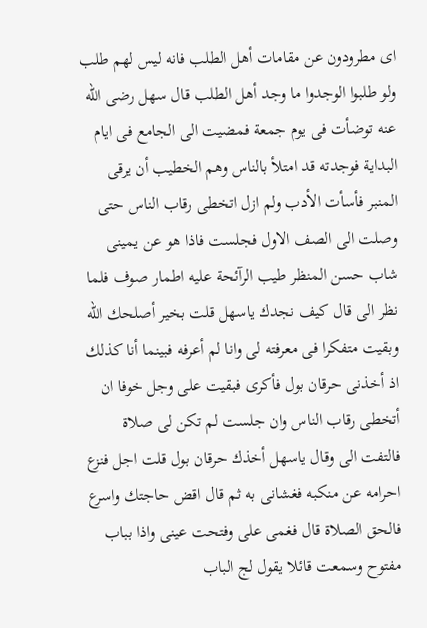اى مطرودون عن مقامات أهل الطلب فانه ليس لهم طلب ولو طلبوا الوجدوا ما وجد أهل الطلب قال سهل رضى الله عنه توضأت فى يوم جمعة فمضيت الى الجامع فى ايام البداية فوجدته قد امتلأ بالناس وهم الخطيب أن يرقى المنبر فأسأت الأدب ولم ازل اتخطى رقاب الناس حتى وصلت الى الصف الاول فجلست فاذا هو عن يمينى شاب حسن المنظر طيب الرآئحة عليه اطمار صوف فلما نظر الى قال كيف نجدك ياسهل قلت بخير أصلحك الله وبقيت متفكرا فى معرفته لى وانا لم أعرفه فبينما أنا كذلك اذ أخذنى حرقان بول فأكرى فبقيت على وجل خوفا ان أتخطى رقاب الناس وان جلست لم تكن لى صلاة فالتفت الى وقال ياسهل أخذك حرقان بول قلت اجل فنزع احرامه عن منكبه فغشانى به ثم قال اقض حاجتك واسرع فالحق الصلاة قال فغمى على وفتحت عينى واذا بباب مفتوح وسمعت قائلا يقول لج الباب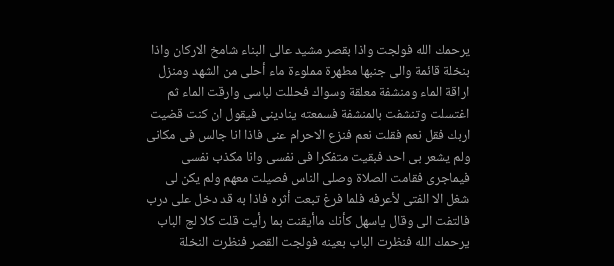يرحمك الله فولجت واذا بقصر مشيد عالى البناء شامخ الاركان واذا بنخلة قائمة والى جنبها مطهرة مملوءة ماء أحلى من الشهد ومنزل اراقة الماء ومنشفة معلقة وسواك فحللت لباسى وارقت الماء ثم اغتسلت وتنشفت بالمنشفة فسمعته ينادينى فيقول ان كنت قضيت اربك فقل نعم فقلت نعم فنزع الاحرام عنى فاذا انا جالس فى مكانى ولم يشعر بى احد فبقيت متفكرا فى نفسى وانا مكذب نفسى فيماجرى فقامت الصلاة وصلى الناس فصيلت معهم ولم يكن لى شغل الا الفتى لأعرفه فلما فرغ تبعت أثره فاذا به قد دخل على درب فالتفت الى وقال ياسهل كأنك ماأيقنت بما رأيت قلت كلا لج الباب يرحمك الله فنظرت الباب بعينه فولجت القصر فنظرت النخلة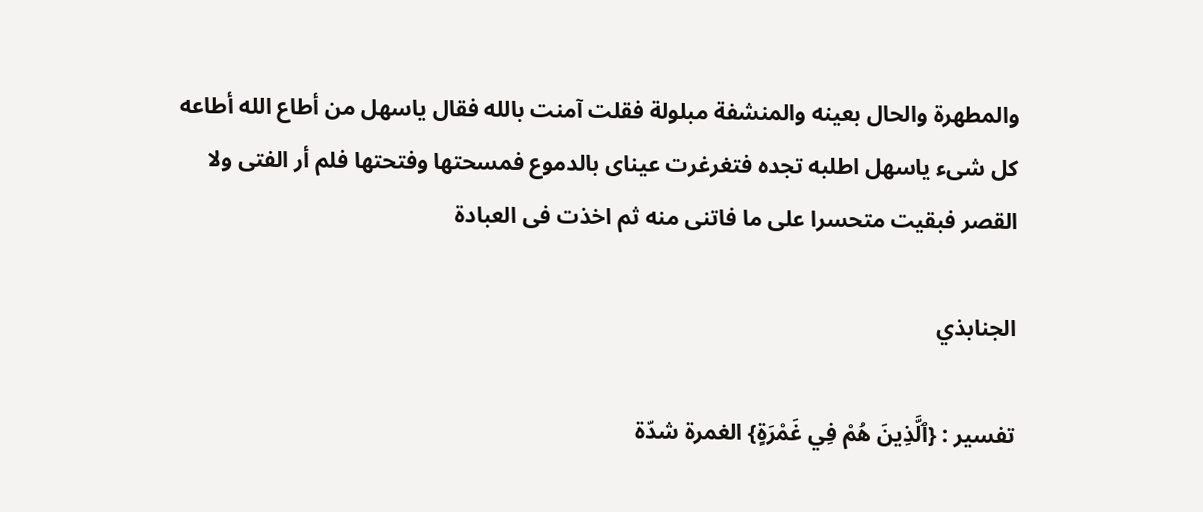والمطهرة والحال بعينه والمنشفة مبلولة فقلت آمنت بالله فقال ياسهل من أطاع الله أطاعه كل شىء ياسهل اطلبه تجده فتغرغرت عيناى بالدموع فمسحتها وفتحتها فلم أر الفتى ولا القصر فبقيت متحسرا على ما فاتنى منه ثم اخذت فى العبادة

الجنابذي

تفسير : {ٱلَّذِينَ هُمْ فِي غَمْرَةٍ} الغمرة شدّة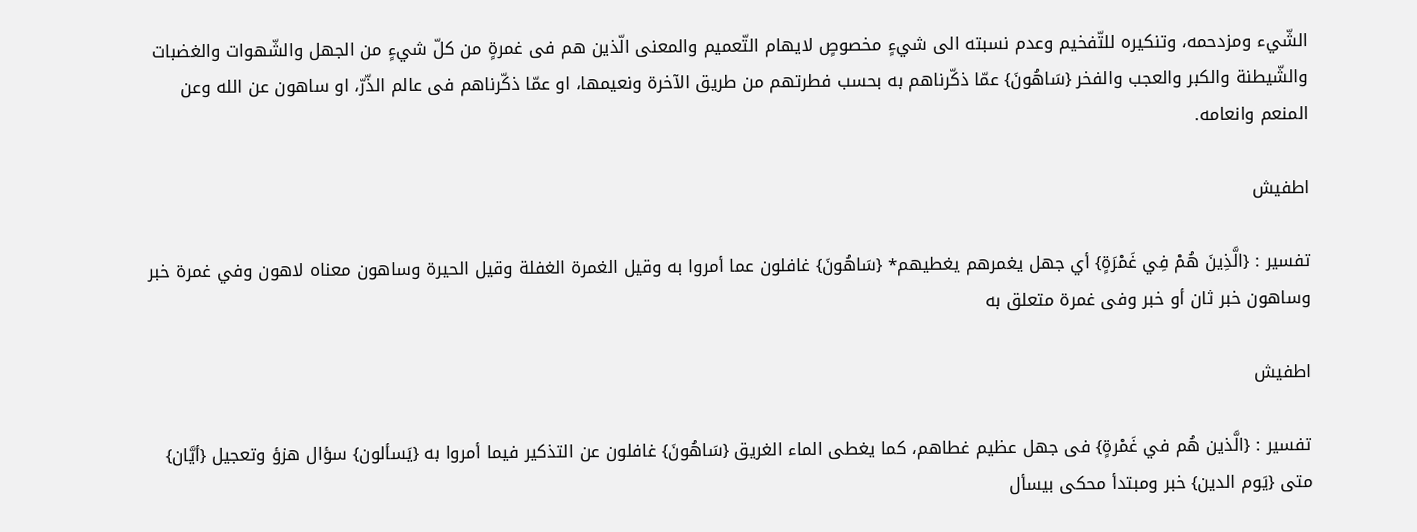الشّيء ومزدحمه، وتنكيره للتّفخيم وعدم نسبته الى شيءٍ مخصوصٍ لايهام التّعميم والمعنى الّذين هم فى غمرةٍ من كلّ شيءٍ من الجهل والشّهوات والغضبات والشّيطنة والكبر والعجب والفخر {سَاهُونَ} عمّا ذكّرناهم به بحسب فطرتهم من طريق الآخرة ونعيمها، او عمّا ذكّرناهم فى عالم الذّرّ، او ساهون عن الله وعن المنعم وانعامه.

اطفيش

تفسير : {الَّذِينَ هُمْ فِي غَمْرَةٍ} أي جهل يغمرهم يغطيهم* {سَاهُونَ} غافلون عما أمروا به وقيل الغمرة الغفلة وقيل الحيرة وساهون معناه لاهون وفي غمرة خبر وساهون خبر ثان أو خبر وفى غمرة متعلق به

اطفيش

تفسير : {الَّذين هُم في غَمْرةٍ} فى جهل عظيم غطاهم، كما يغطى الماء الغريق {سَاهُونَ} غافلون عن التذكير فيما أمروا به {يَسألون} سؤال هزؤ وتعجيل {أيَّان} متى {يَوم الدين} خبر ومبتدأ محكى بيسأل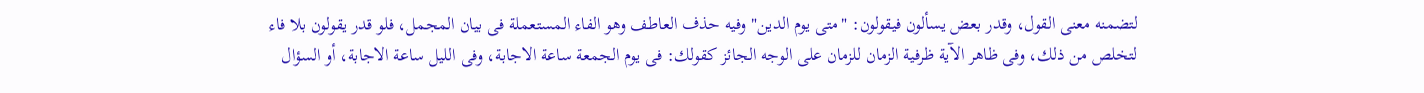لتضمنه معنى القول، وقدر بعض يسألون فيقولون: "متى يوم الدين" وفيه حذف العاطف وهو الفاء المستعملة فى بيان المجمل، فلو قدر يقولون بلا فاء لتخلص من ذلك، وفى ظاهر الآية ظرفية الزمان للزمان على الوجه الجائز كقولك: فى يوم الجمعة ساعة الاجابة، وفى الليل ساعة الاجابة، أو السؤال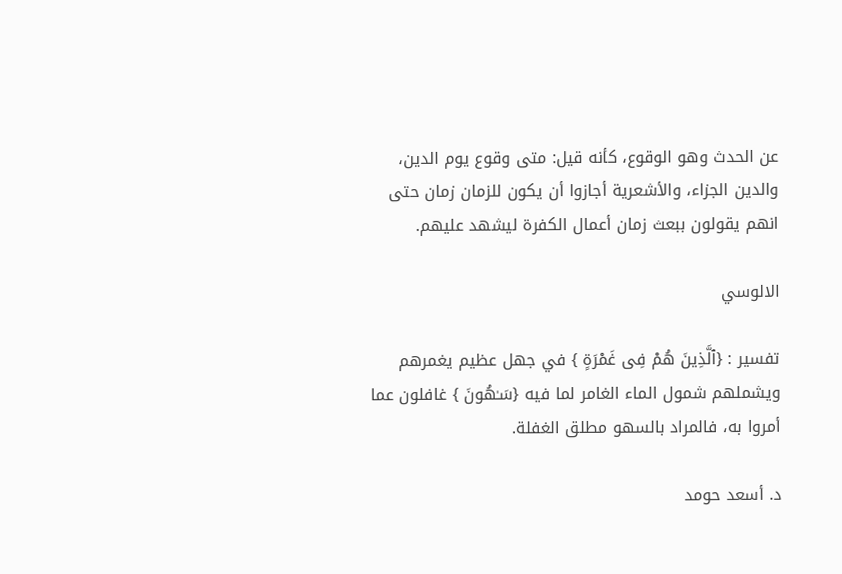عن الحدث وهو الوقوع، كأنه قيل: متى وقوع يوم الدين، والدين الجزاء، والأشعرية أجازوا أن يكون للزمان زمان حتى انهم يقولون ببعث زمان أعمال الكفرة ليشهد عليهم.

الالوسي

تفسير : {ٱلَّذِينَ هُمْ فِى غَمْرَةٍ } في جهل عظيم يغمرهم ويشملهم شمول الماء الغامر لما فيه {سَـٰهُونَ } غافلون عما أمروا به، فالمراد بالسهو مطلق الغفلة.

د. أسعد حومد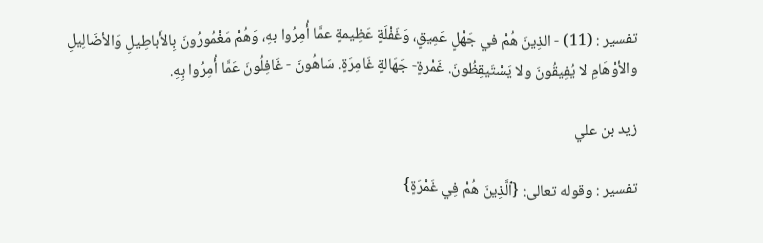تفسير : (11) - الذِينَ هُمْ في جَهْلٍ عَمِيقٍ، وَغَفْلَةٍ عَظِيمةٍ عمَّا أُمِرُوا بهِ، وَهُمْ مَغْمُورُونَ بِالأَباطِيلِ وَالأضَالِيلِ والأوْهَامِ لا يُفِيقُونَ ولا يَسْتَيقِظُونَ. غَمْرةٍ- جَهَالةٍ غَامِرَةٍ. سَاهُونَ - غَافِلُونَ عَمَّا أُمِرُوا بِهِ.

زيد بن علي

تفسير : وقوله تعالى: {ٱلَّذِينَ هُمْ فِي غَمْرَةٍ}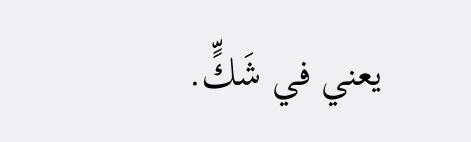يعني في شَكٍّ.